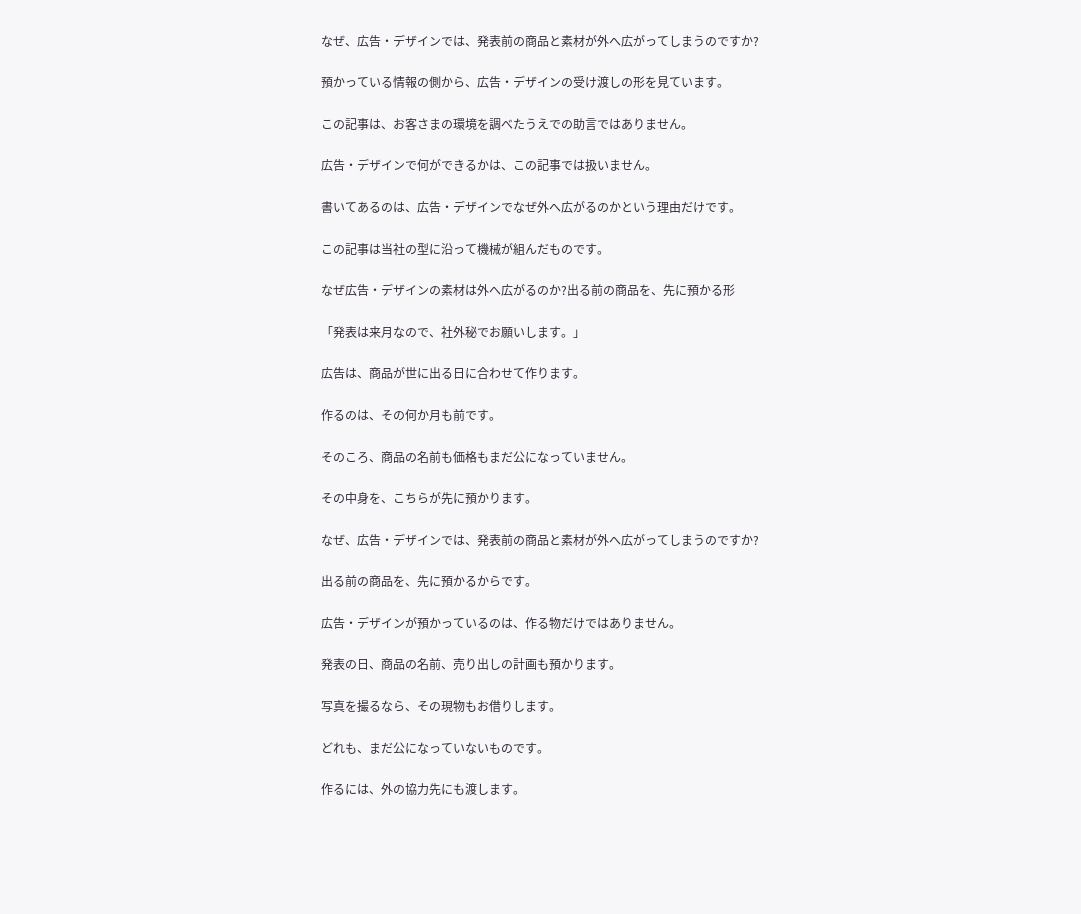なぜ、広告・デザインでは、発表前の商品と素材が外へ広がってしまうのですか?

預かっている情報の側から、広告・デザインの受け渡しの形を見ています。

この記事は、お客さまの環境を調べたうえでの助言ではありません。

広告・デザインで何ができるかは、この記事では扱いません。

書いてあるのは、広告・デザインでなぜ外へ広がるのかという理由だけです。

この記事は当社の型に沿って機械が組んだものです。

なぜ広告・デザインの素材は外へ広がるのか?出る前の商品を、先に預かる形

「発表は来月なので、社外秘でお願いします。」

広告は、商品が世に出る日に合わせて作ります。

作るのは、その何か月も前です。

そのころ、商品の名前も価格もまだ公になっていません。

その中身を、こちらが先に預かります。

なぜ、広告・デザインでは、発表前の商品と素材が外へ広がってしまうのですか?

出る前の商品を、先に預かるからです。

広告・デザインが預かっているのは、作る物だけではありません。

発表の日、商品の名前、売り出しの計画も預かります。

写真を撮るなら、その現物もお借りします。

どれも、まだ公になっていないものです。

作るには、外の協力先にも渡します。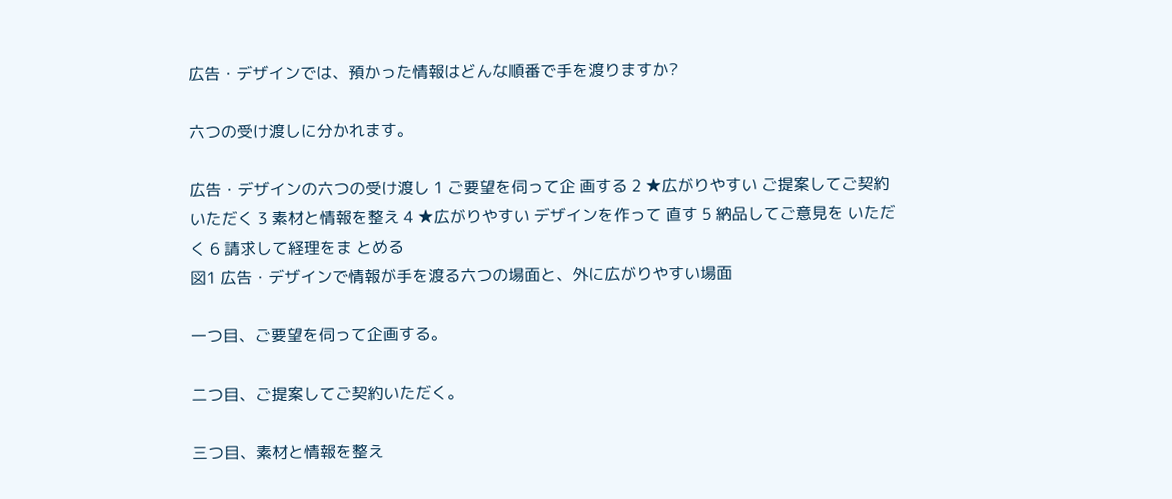広告・デザインでは、預かった情報はどんな順番で手を渡りますか?

六つの受け渡しに分かれます。

広告・デザインの六つの受け渡し 1 ご要望を伺って企 画する 2 ★広がりやすい ご提案してご契約 いただく 3 素材と情報を整え 4 ★広がりやすい デザインを作って 直す 5 納品してご意見を いただく 6 請求して経理をま とめる
図1 広告・デザインで情報が手を渡る六つの場面と、外に広がりやすい場面

一つ目、ご要望を伺って企画する。

二つ目、ご提案してご契約いただく。

三つ目、素材と情報を整え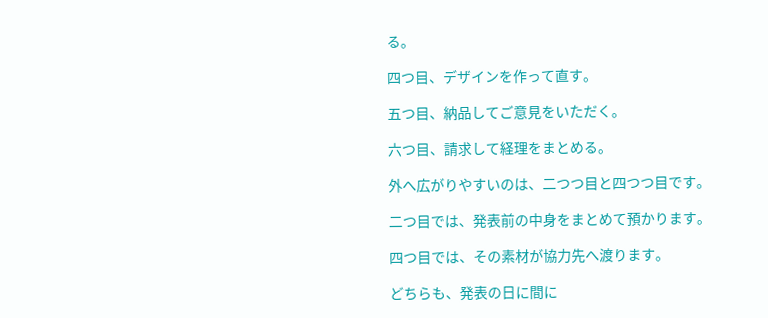る。

四つ目、デザインを作って直す。

五つ目、納品してご意見をいただく。

六つ目、請求して経理をまとめる。

外へ広がりやすいのは、二つつ目と四つつ目です。

二つ目では、発表前の中身をまとめて預かります。

四つ目では、その素材が協力先へ渡ります。

どちらも、発表の日に間に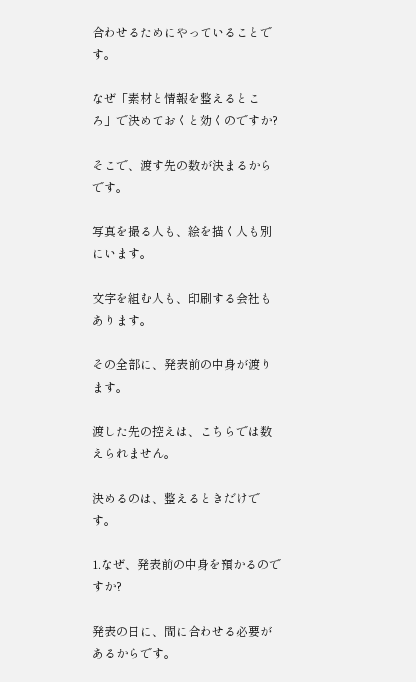合わせるためにやっていることです。

なぜ「素材と情報を整えるところ」で決めておくと効くのですか?

そこで、渡す先の数が決まるからです。

写真を撮る人も、絵を描く人も別にいます。

文字を組む人も、印刷する会社もあります。

その全部に、発表前の中身が渡ります。

渡した先の控えは、こちらでは数えられません。

決めるのは、整えるときだけです。

1.なぜ、発表前の中身を預かるのですか?

発表の日に、間に合わせる必要があるからです。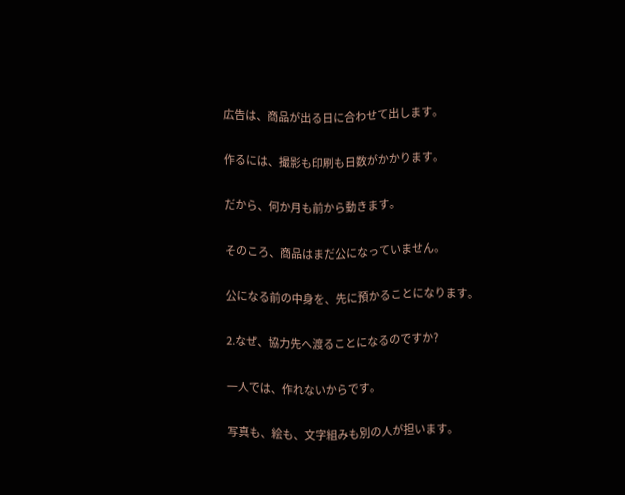広告は、商品が出る日に合わせて出します。

作るには、撮影も印刷も日数がかかります。

だから、何か月も前から動きます。

そのころ、商品はまだ公になっていません。

公になる前の中身を、先に預かることになります。

2.なぜ、協力先へ渡ることになるのですか?

一人では、作れないからです。

写真も、絵も、文字組みも別の人が担います。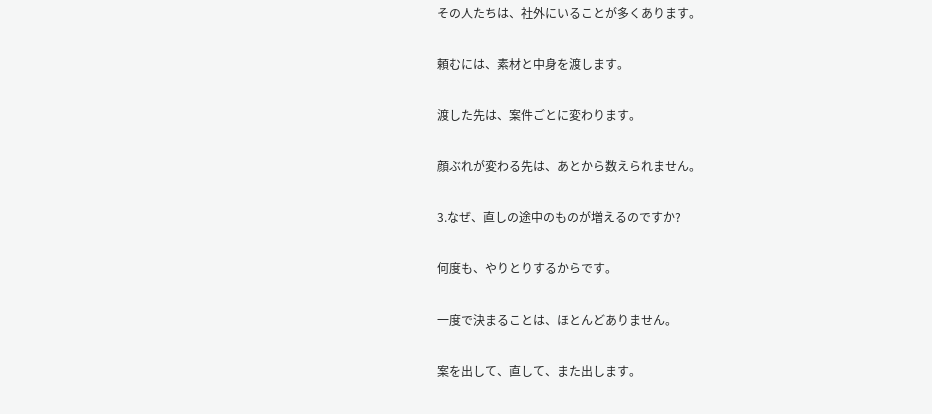その人たちは、社外にいることが多くあります。

頼むには、素材と中身を渡します。

渡した先は、案件ごとに変わります。

顔ぶれが変わる先は、あとから数えられません。

3.なぜ、直しの途中のものが増えるのですか?

何度も、やりとりするからです。

一度で決まることは、ほとんどありません。

案を出して、直して、また出します。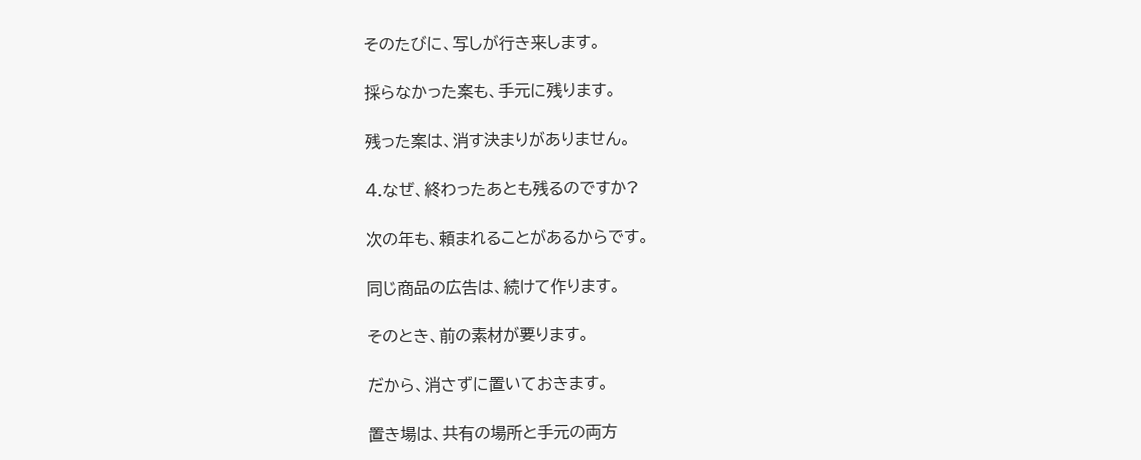そのたびに、写しが行き来します。

採らなかった案も、手元に残ります。

残った案は、消す決まりがありません。

4.なぜ、終わったあとも残るのですか?

次の年も、頼まれることがあるからです。

同じ商品の広告は、続けて作ります。

そのとき、前の素材が要ります。

だから、消さずに置いておきます。

置き場は、共有の場所と手元の両方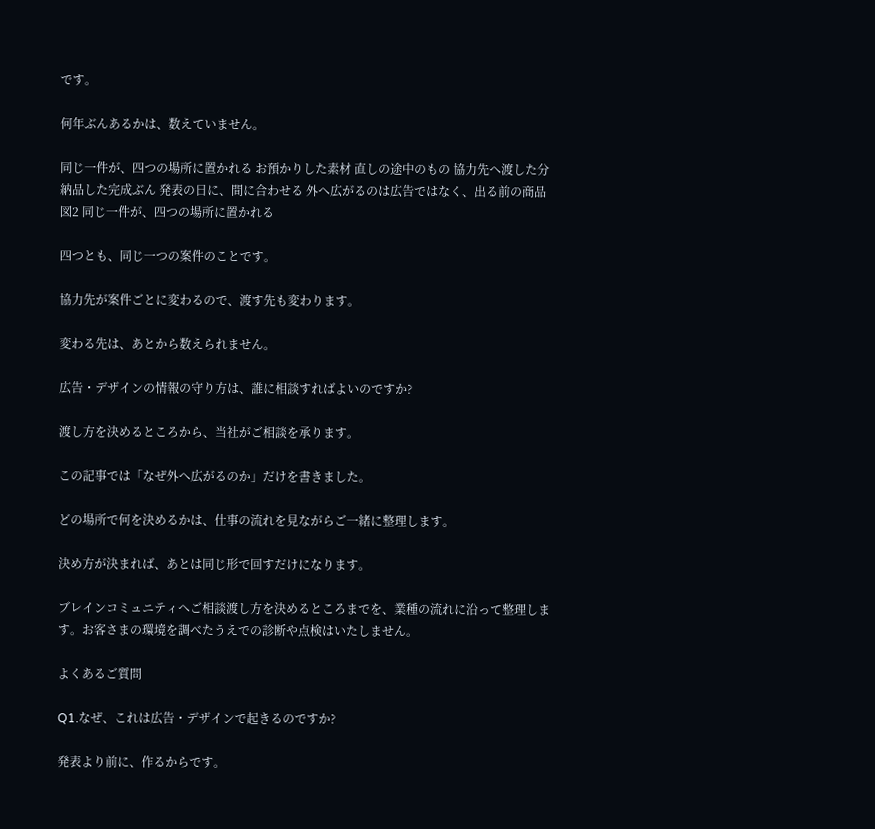です。

何年ぶんあるかは、数えていません。

同じ一件が、四つの場所に置かれる お預かりした素材 直しの途中のもの 協力先へ渡した分 納品した完成ぶん 発表の日に、間に合わせる 外へ広がるのは広告ではなく、出る前の商品
図2 同じ一件が、四つの場所に置かれる

四つとも、同じ一つの案件のことです。

協力先が案件ごとに変わるので、渡す先も変わります。

変わる先は、あとから数えられません。

広告・デザインの情報の守り方は、誰に相談すればよいのですか?

渡し方を決めるところから、当社がご相談を承ります。

この記事では「なぜ外へ広がるのか」だけを書きました。

どの場所で何を決めるかは、仕事の流れを見ながらご一緒に整理します。

決め方が決まれば、あとは同じ形で回すだけになります。

ブレインコミュニティへご相談渡し方を決めるところまでを、業種の流れに沿って整理します。お客さまの環境を調べたうえでの診断や点検はいたしません。

よくあるご質問

Q1.なぜ、これは広告・デザインで起きるのですか?

発表より前に、作るからです。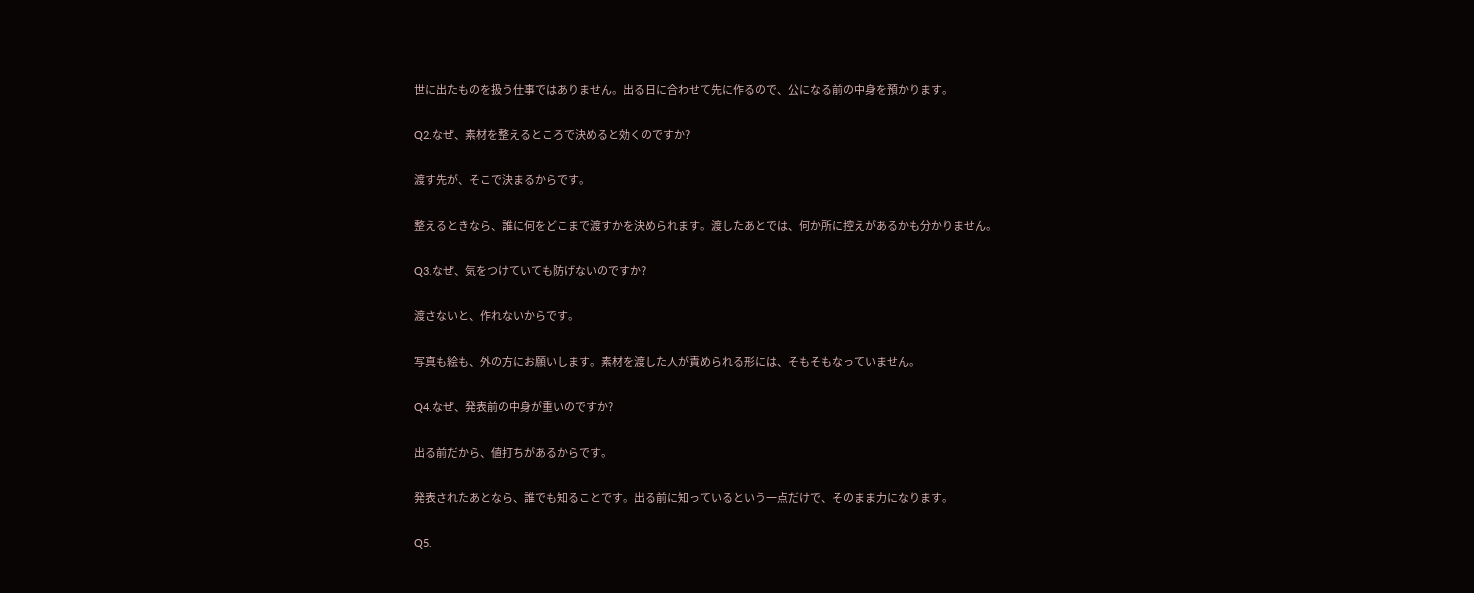世に出たものを扱う仕事ではありません。出る日に合わせて先に作るので、公になる前の中身を預かります。

Q2.なぜ、素材を整えるところで決めると効くのですか?

渡す先が、そこで決まるからです。

整えるときなら、誰に何をどこまで渡すかを決められます。渡したあとでは、何か所に控えがあるかも分かりません。

Q3.なぜ、気をつけていても防げないのですか?

渡さないと、作れないからです。

写真も絵も、外の方にお願いします。素材を渡した人が責められる形には、そもそもなっていません。

Q4.なぜ、発表前の中身が重いのですか?

出る前だから、値打ちがあるからです。

発表されたあとなら、誰でも知ることです。出る前に知っているという一点だけで、そのまま力になります。

Q5.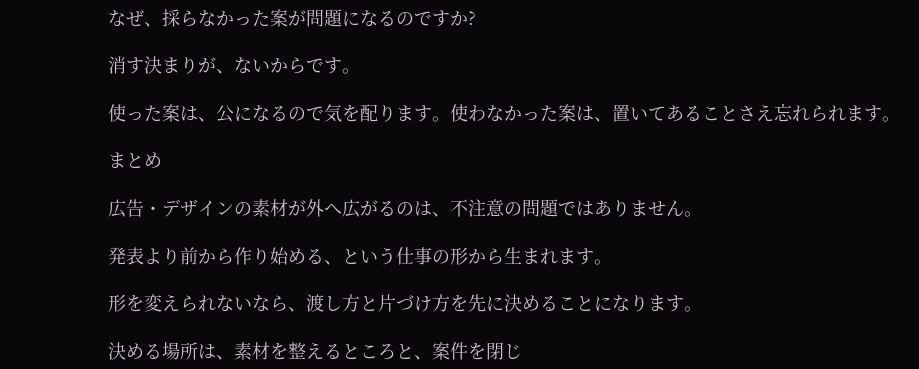なぜ、採らなかった案が問題になるのですか?

消す決まりが、ないからです。

使った案は、公になるので気を配ります。使わなかった案は、置いてあることさえ忘れられます。

まとめ

広告・デザインの素材が外へ広がるのは、不注意の問題ではありません。

発表より前から作り始める、という仕事の形から生まれます。

形を変えられないなら、渡し方と片づけ方を先に決めることになります。

決める場所は、素材を整えるところと、案件を閉じ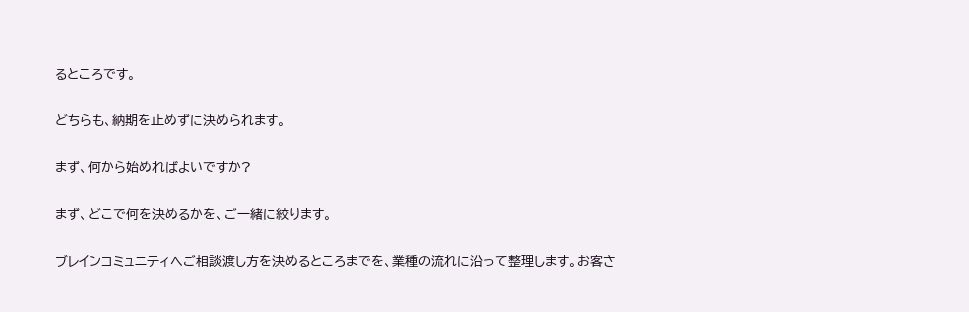るところです。

どちらも、納期を止めずに決められます。

まず、何から始めればよいですか?

まず、どこで何を決めるかを、ご一緒に絞ります。

ブレインコミュニティへご相談渡し方を決めるところまでを、業種の流れに沿って整理します。お客さ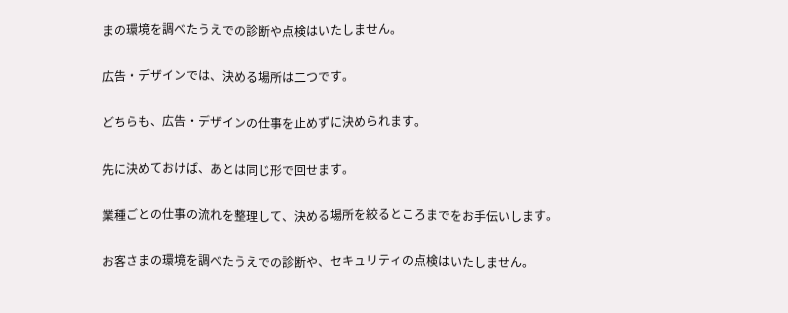まの環境を調べたうえでの診断や点検はいたしません。

広告・デザインでは、決める場所は二つです。

どちらも、広告・デザインの仕事を止めずに決められます。

先に決めておけば、あとは同じ形で回せます。

業種ごとの仕事の流れを整理して、決める場所を絞るところまでをお手伝いします。

お客さまの環境を調べたうえでの診断や、セキュリティの点検はいたしません。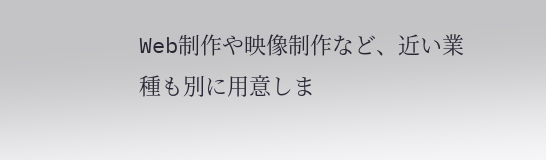Web制作や映像制作など、近い業種も別に用意しま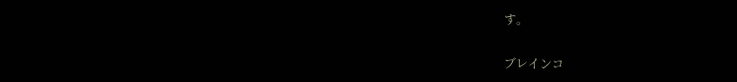す。

ブレインコ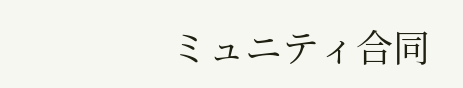ミュニティ合同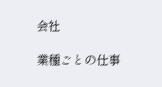会社

業種ごとの仕事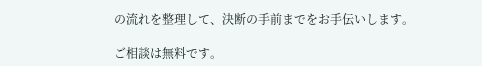の流れを整理して、決断の手前までをお手伝いします。

ご相談は無料です。